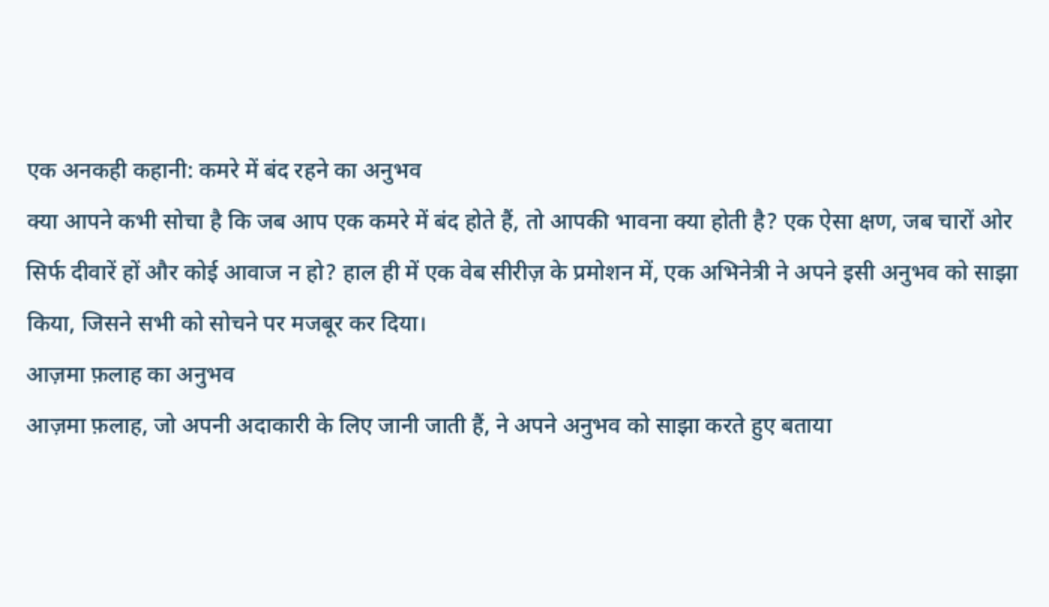एक अनकही कहानी: कमरे में बंद रहने का अनुभव
क्या आपने कभी सोचा है कि जब आप एक कमरे में बंद होते हैं, तो आपकी भावना क्या होती है? एक ऐसा क्षण, जब चारों ओर सिर्फ दीवारें हों और कोई आवाज न हो? हाल ही में एक वेब सीरीज़ के प्रमोशन में, एक अभिनेत्री ने अपने इसी अनुभव को साझा किया, जिसने सभी को सोचने पर मजबूर कर दिया।
आज़मा फ़लाह का अनुभव
आज़मा फ़लाह, जो अपनी अदाकारी के लिए जानी जाती हैं, ने अपने अनुभव को साझा करते हुए बताया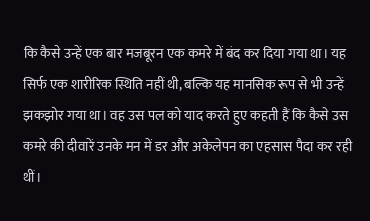कि कैसे उन्हें एक बार मजबूरन एक कमरे में बंद कर दिया गया था। यह सिर्फ एक शारीरिक स्थिति नहीं थी, बल्कि यह मानसिक रूप से भी उन्हें झकझोर गया था। वह उस पल को याद करते हुए कहती हैं कि कैसे उस कमरे की दीवारें उनके मन में डर और अकेलेपन का एहसास पैदा कर रही थीं।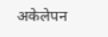अकेलेपन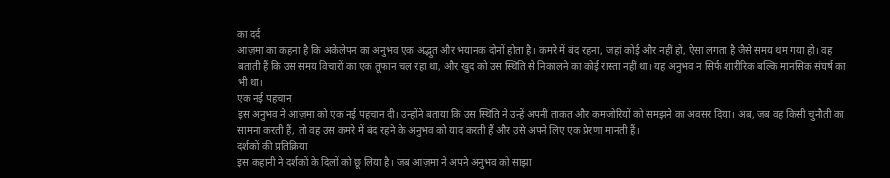का दर्द
आज़मा का कहना है कि अकेलेपन का अनुभव एक अद्भुत और भयानक दोनों होता है। कमरे में बंद रहना, जहां कोई और नहीं हो, ऐसा लगता है जैसे समय थम गया हो। वह बताती हैं कि उस समय विचारों का एक तूफान चल रहा था, और खुद को उस स्थिति से निकालने का कोई रास्ता नहीं था। यह अनुभव न सिर्फ शारीरिक बल्कि मानसिक संघर्ष का भी था।
एक नई पहचान
इस अनुभव ने आज़मा को एक नई पहचान दी। उन्होंने बताया कि उस स्थिति ने उन्हें अपनी ताकत और कमजोरियों को समझने का अवसर दिया। अब, जब वह किसी चुनौती का सामना करती हैं, तो वह उस कमरे में बंद रहने के अनुभव को याद करती हैं और उसे अपने लिए एक प्रेरणा मानती हैं।
दर्शकों की प्रतिक्रिया
इस कहानी ने दर्शकों के दिलों को छू लिया है। जब आज़मा ने अपने अनुभव को साझा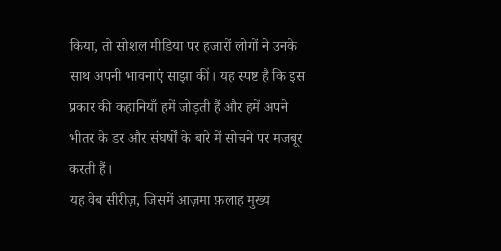किया, तो सोशल मीडिया पर हजारों लोगों ने उनके साथ अपनी भावनाएं साझा कीं। यह स्पष्ट है कि इस प्रकार की कहानियाँ हमें जोड़ती हैं और हमें अपने भीतर के डर और संघर्षों के बारे में सोचने पर मजबूर करती हैं।
यह वेब सीरीज़, जिसमें आज़मा फ़लाह मुख्य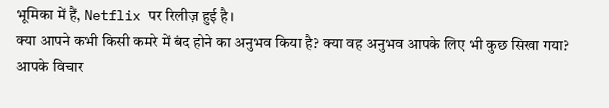भूमिका में हैं, Netflix पर रिलीज़ हुई है।
क्या आपने कभी किसी कमरे में बंद होने का अनुभव किया है? क्या वह अनुभव आपके लिए भी कुछ सिखा गया? आपके विचार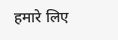हमारे लिए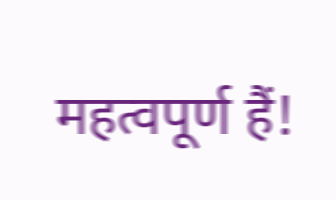महत्वपूर्ण हैं!